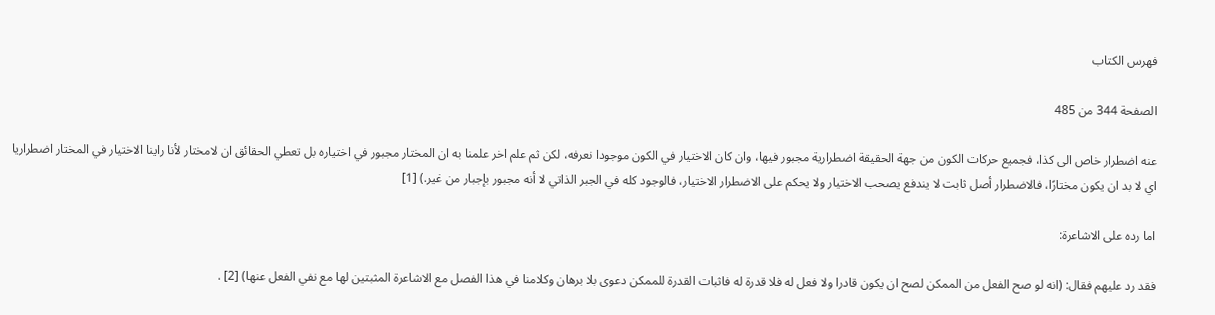فهرس الكتاب

الصفحة 344 من 485

عنه اضطرار خاص الى كذا، فجميع حركات الكون من جهة الحقيقة اضطرارية مجبور فيها، وان كان الاختيار في الكون موجودا نعرفه، لكن ثم علم اخر علمنا به ان المختار مجبور في اختياره بل تعطي الحقائق ان لامختار لأنا راينا الاختيار في المختار اضطراريا اي لا بد ان يكون مختارًا، فالاضطرار أصل ثابت لا يندفع يصحب الاختيار ولا يحكم على الاضطرار الاختيار، فالوجود كله في الجبر الذاتي لا أنه مجبور بإجبار من غير.) [1]

اما رده على الاشاعرة:

فقد رد عليهم فقال: (انه لو صح الفعل من الممكن لصح ان يكون قادرا ولا فعل له فلا قدرة له فاثبات القدرة للممكن دعوى بلا برهان وكلامنا في هذا الفصل مع الاشاعرة المثبتين لها مع نفي الفعل عنها) [2] .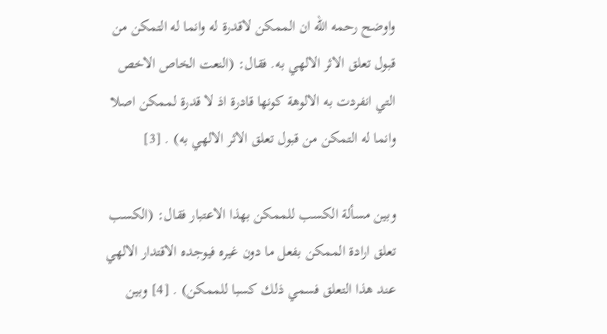واوضح رحمه الله ان الممكن لاقدرة له وانما له التمكن من قبول تعلق الاثر الالهي به. فقال: (النعت الخاص الاخص التي انفردت به الالوهة كونها قادرة اذ لا قدرة لممكن اصلا وانما له التمكن من قبول تعلق الاثر الالهي به) . [3]

وبين مسألة الكسب للممكن بهذا الاعتبار فقال: (الكسب تعلق ارادة الممكن بفعل ما دون غيره فيوجده الاقتدار الالهي عند هذا التعلق فسمي ذلك كسبا للممكن) . [4] وبين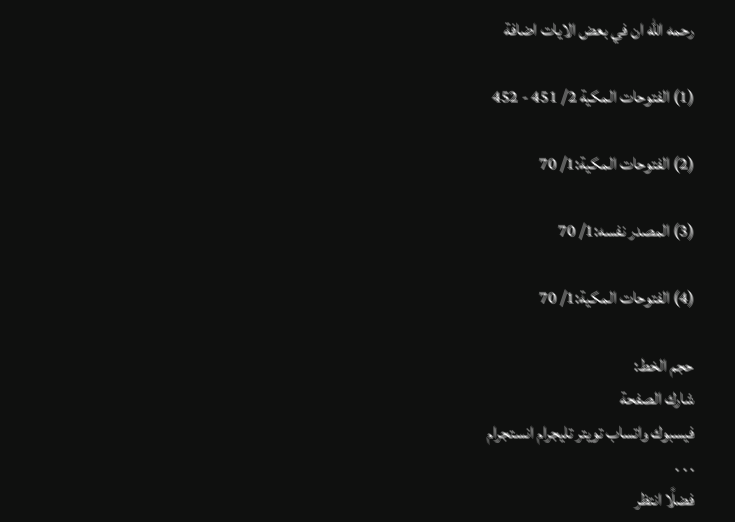رحمه الله ان في بعض الايات اضافة

(1) الفتوحات المكية 2/ 451 - 452

(2) الفتوحات المكية:1/ 70

(3) المصدر نفسه:1/ 70

(4) الفتوحات المكية:1/ 70

حجم الخط:
شارك الصفحة
فيسبوك واتساب تويتر تليجرام انستجرام
. . .
فضلًا انتظر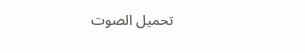تحميل الصوت